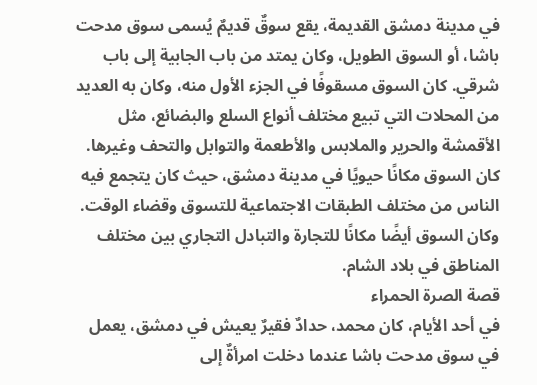في مدينة دمشق القديمة، يقع سوقٌ قديمٌ يُسمى سوق مدحت باشا، أو السوق الطويل، وكان يمتد من باب الجابية إلى باب شرقي. كان السوق مسقوفًا في الجزء الأول منه، وكان به العديد من المحلات التي تبيع مختلف أنواع السلع والبضائع، مثل الأقمشة والحرير والملابس والأطعمة والتوابل والتحف وغيرها.
كان السوق مكانًا حيويًا في مدينة دمشق، حيث كان يتجمع فيه الناس من مختلف الطبقات الاجتماعية للتسوق وقضاء الوقت. وكان السوق أيضًا مكانًا للتجارة والتبادل التجاري بين مختلف المناطق في بلاد الشام.
قصة الصرة الحمراء
في أحد الأيام، كان محمد، حدادٌ فقيرٌ يعيش في دمشق، يعمل في سوق مدحت باشا عندما دخلت امرأةٌ إلى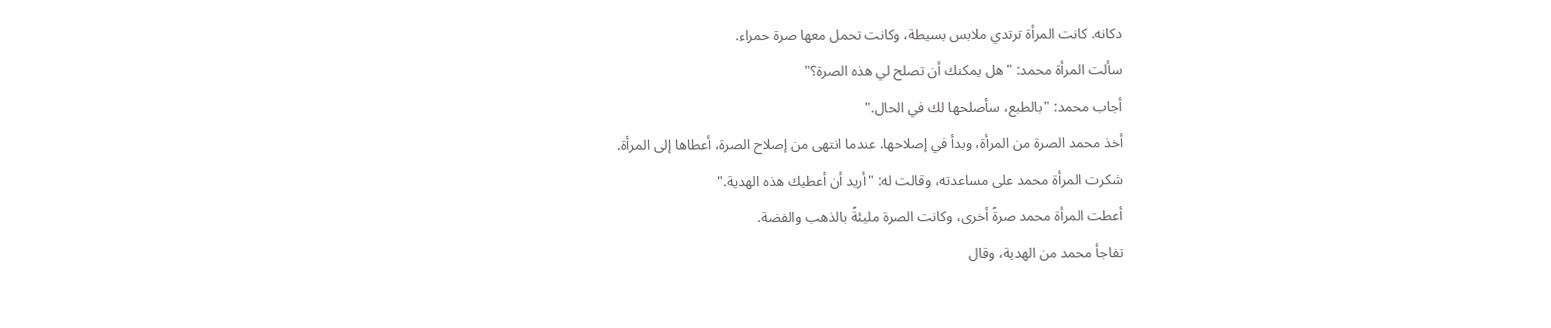دكانه. كانت المرأة ترتدي ملابس بسيطة، وكانت تحمل معها صرة حمراء.
سألت المرأة محمد: "هل يمكنك أن تصلح لي هذه الصرة؟"
أجاب محمد: "بالطبع، سأصلحها لك في الحال."
أخذ محمد الصرة من المرأة، وبدأ في إصلاحها. عندما انتهى من إصلاح الصرة، أعطاها إلى المرأة.
شكرت المرأة محمد على مساعدته، وقالت له: "أريد أن أعطيك هذه الهدية."
أعطت المرأة محمد صرةً أخرى، وكانت الصرة مليئةً بالذهب والفضة.
تفاجأ محمد من الهدية، وقال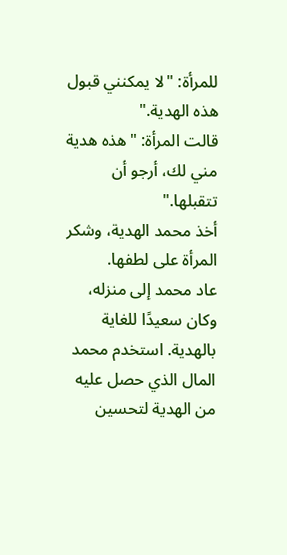للمرأة: "لا يمكنني قبول هذه الهدية."
قالت المرأة: "هذه هدية مني لك، أرجو أن تتقبلها."
أخذ محمد الهدية، وشكر المرأة على لطفها.
عاد محمد إلى منزله، وكان سعيدًا للغاية بالهدية. استخدم محمد المال الذي حصل عليه من الهدية لتحسين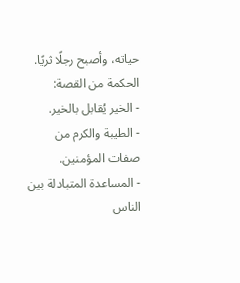حياته، وأصبح رجلًا ثريًا.
الحكمة من القصة:
- الخير يُقابل بالخير.
- الطيبة والكرم من صفات المؤمنين.
- المساعدة المتبادلة بين الناس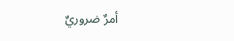أمرٌ ضروريٌ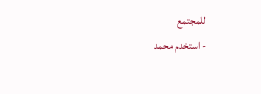للمجتمع
- استخدم محمد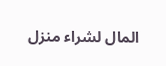المال لشراء منزل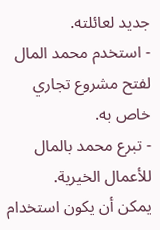جديد لعائلته.
- استخدم محمد المال لفتح مشروع تجاري خاص به.
- تبرع محمد بالمال للأعمال الخيرية.
يمكن أن يكون استخدام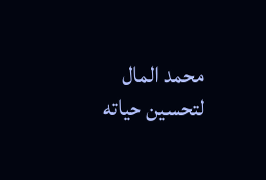محمد المال لتحسين حياته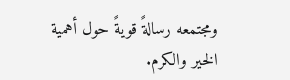ومجتمعه رسالةً قويةً حول أهمية الخير والكرم.